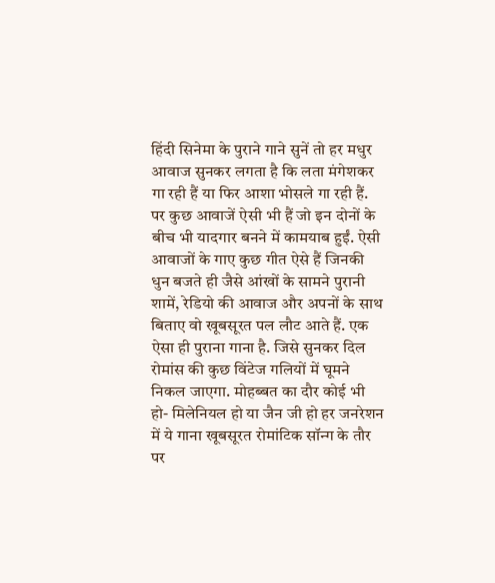हिंदी सिनेमा के पुराने गाने सुनें तो हर मधुर आवाज सुनकर लगता है कि लता मंगेशकर गा रही हैं या फिर आशा भोसले गा रही हैं. पर कुछ आवाजें ऐसी भी हैं जो इन दोनों के बीच भी यादगार बनने में कामयाब हुईं. ऐसी आवाजों के गाए कुछ गीत ऐसे हैं जिनकी धुन बजते ही जैसे आंखों के सामने पुरानी शामें, रेडियो की आवाज और अपनों के साथ बिताए वो खूबसूरत पल लौट आते हैं. एक ऐसा ही पुराना गाना है. जिसे सुनकर दिल रोमांस की कुछ विंटेज गलियों में घूमने निकल जाएगा. मोहब्बत का दौर कोई भी हो- मिलेनियल हो या जैन जी हो हर जनरेशन में ये गाना खूबसूरत रोमांटिक सॉन्ग के तौर पर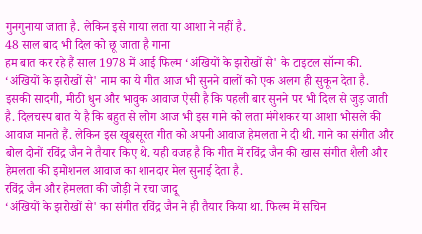गुनगुनाया जाता है. लेकिन इसे गाया लता या आशा ने नहीं है.
48 साल बाद भी दिल को छू जाता है गाना
हम बात कर रहे हैं साल 1978 में आई फिल्म ‘अंखियों के झरोखों से' के टाइटल सॉन्ग की. ‘अंखियों के झरोखों से' नाम का ये गीत आज भी सुनने वालों को एक अलग ही सुकून देता है. इसकी सादगी, मीठी धुन और भावुक आवाज ऐसी है कि पहली बार सुनने पर भी दिल से जुड़ जाती है. दिलचस्प बात ये है कि बहुत से लोग आज भी इस गाने को लता मंगेशकर या आशा भोसले की आवाज मानते हैं. लेकिन इस खूबसूरत गीत को अपनी आवाज हेमलता ने दी थी. गाने का संगीत और बोल दोनों रविंद्र जैन ने तैयार किए थे. यही वजह है कि गीत में रविंद्र जैन की खास संगीत शैली और हेमलता की इमोशनल आवाज का शानदार मेल सुनाई देता है.
रविंद्र जैन और हेमलता की जोड़ी ने रचा जादू
‘अंखियों के झरोखों से' का संगीत रविंद्र जैन ने ही तैयार किया था. फिल्म में सचिन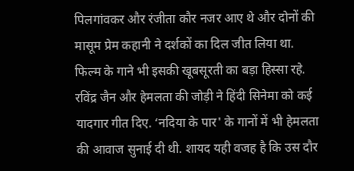पिलगांवकर और रंजीता कौर नजर आए थे और दोनों की मासूम प्रेम कहानी ने दर्शकों का दिल जीत लिया था. फिल्म के गाने भी इसकी खूबसूरती का बड़ा हिस्सा रहे. रविंद्र जैन और हेमलता की जोड़ी ने हिंदी सिनेमा को कई यादगार गीत दिए. ‘नदिया के पार' के गानों में भी हेमलता की आवाज सुनाई दी थी. शायद यही वजह है कि उस दौर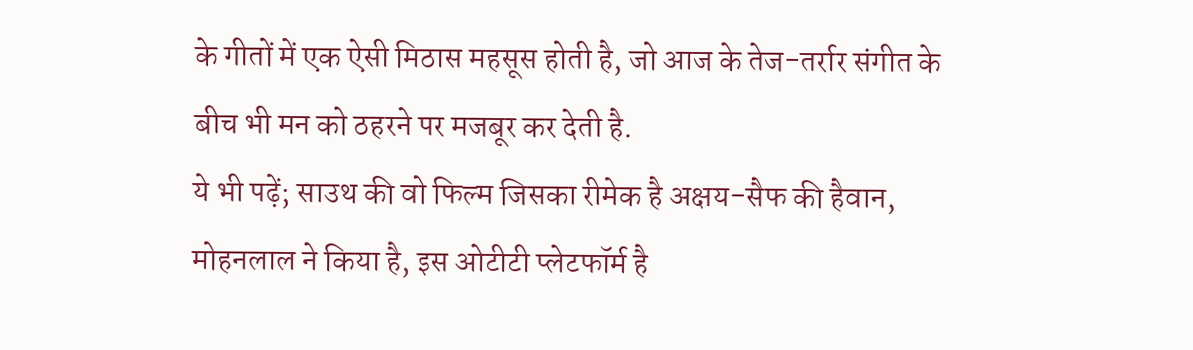के गीतों में एक ऐसी मिठास महसूस होती है, जो आज के तेज-तर्रार संगीत के बीच भी मन को ठहरने पर मजबूर कर देती है.
ये भी पढ़ें; साउथ की वो फिल्म जिसका रीमेक है अक्षय-सैफ की हैवान, मोहनलाल ने किया है, इस ओटीटी प्लेटफॉर्म है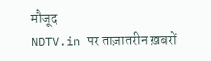मौजूद
NDTV.in पर ताज़ातरीन ख़बरों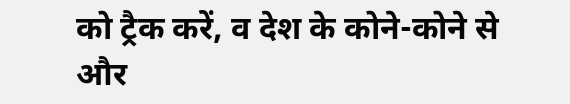को ट्रैक करें, व देश के कोने-कोने से और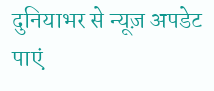दुनियाभर से न्यूज़ अपडेट पाएं